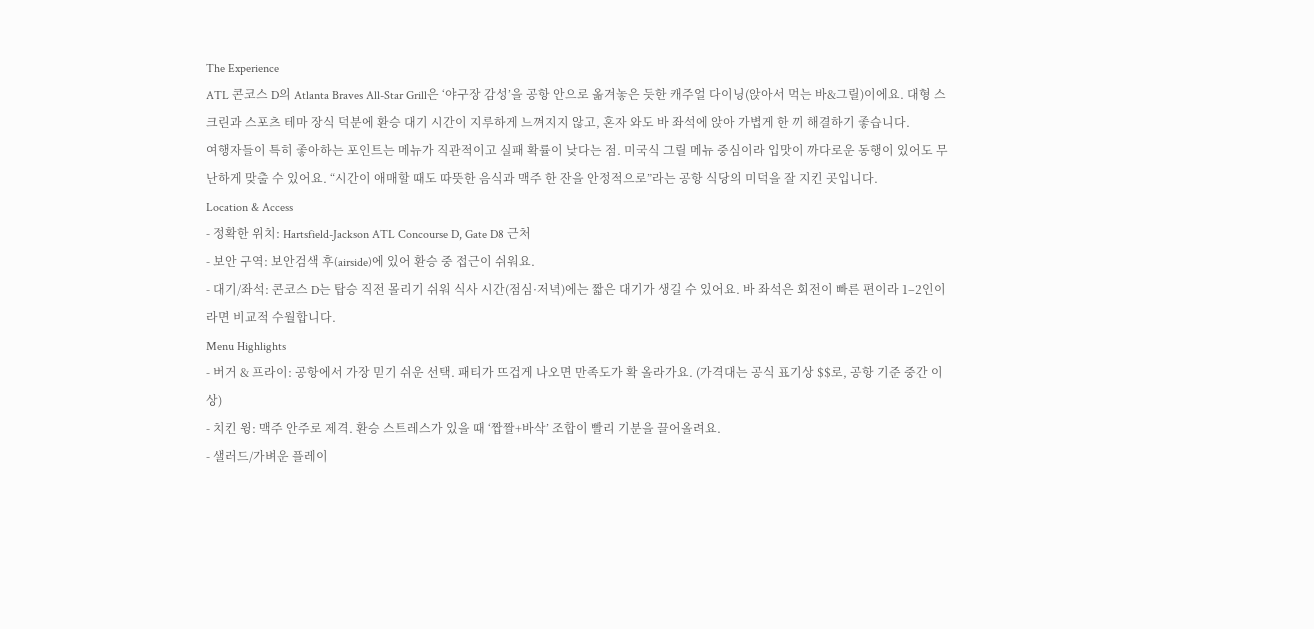The Experience
ATL 콘코스 D의 Atlanta Braves All-Star Grill은 ‘야구장 감성’을 공항 안으로 옮겨놓은 듯한 캐주얼 다이닝(앉아서 먹는 바&그릴)이에요. 대형 스크린과 스포츠 테마 장식 덕분에 환승 대기 시간이 지루하게 느껴지지 않고, 혼자 와도 바 좌석에 앉아 가볍게 한 끼 해결하기 좋습니다.
여행자들이 특히 좋아하는 포인트는 메뉴가 직관적이고 실패 확률이 낮다는 점. 미국식 그릴 메뉴 중심이라 입맛이 까다로운 동행이 있어도 무난하게 맞출 수 있어요. “시간이 애매할 때도 따뜻한 음식과 맥주 한 잔을 안정적으로”라는 공항 식당의 미덕을 잘 지킨 곳입니다.
Location & Access
- 정확한 위치: Hartsfield-Jackson ATL Concourse D, Gate D8 근처
- 보안 구역: 보안검색 후(airside)에 있어 환승 중 접근이 쉬워요.
- 대기/좌석: 콘코스 D는 탑승 직전 몰리기 쉬워 식사 시간(점심·저녁)에는 짧은 대기가 생길 수 있어요. 바 좌석은 회전이 빠른 편이라 1–2인이라면 비교적 수월합니다.
Menu Highlights
- 버거 & 프라이: 공항에서 가장 믿기 쉬운 선택. 패티가 뜨겁게 나오면 만족도가 확 올라가요. (가격대는 공식 표기상 $$로, 공항 기준 중간 이상)
- 치킨 윙: 맥주 안주로 제격. 환승 스트레스가 있을 때 ‘짭짤+바삭’ 조합이 빨리 기분을 끌어올려요.
- 샐러드/가벼운 플레이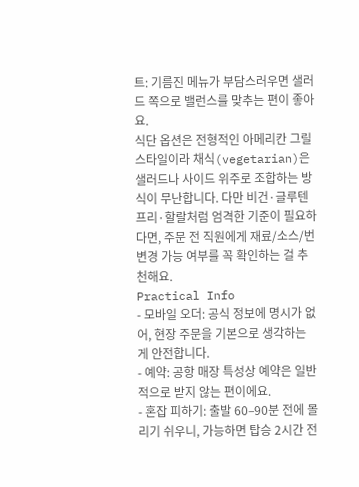트: 기름진 메뉴가 부담스러우면 샐러드 쪽으로 밸런스를 맞추는 편이 좋아요.
식단 옵션은 전형적인 아메리칸 그릴 스타일이라 채식(vegetarian)은 샐러드나 사이드 위주로 조합하는 방식이 무난합니다. 다만 비건·글루텐프리·할랄처럼 엄격한 기준이 필요하다면, 주문 전 직원에게 재료/소스/번 변경 가능 여부를 꼭 확인하는 걸 추천해요.
Practical Info
- 모바일 오더: 공식 정보에 명시가 없어, 현장 주문을 기본으로 생각하는 게 안전합니다.
- 예약: 공항 매장 특성상 예약은 일반적으로 받지 않는 편이에요.
- 혼잡 피하기: 출발 60–90분 전에 몰리기 쉬우니, 가능하면 탑승 2시간 전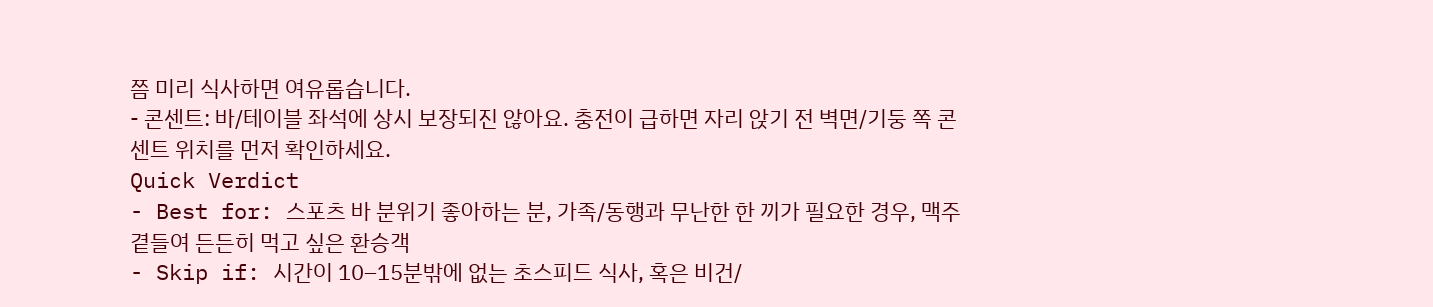쯤 미리 식사하면 여유롭습니다.
- 콘센트: 바/테이블 좌석에 상시 보장되진 않아요. 충전이 급하면 자리 앉기 전 벽면/기둥 쪽 콘센트 위치를 먼저 확인하세요.
Quick Verdict
- Best for: 스포츠 바 분위기 좋아하는 분, 가족/동행과 무난한 한 끼가 필요한 경우, 맥주 곁들여 든든히 먹고 싶은 환승객
- Skip if: 시간이 10–15분밖에 없는 초스피드 식사, 혹은 비건/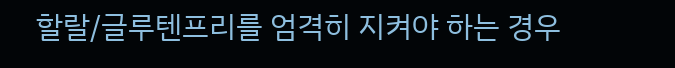할랄/글루텐프리를 엄격히 지켜야 하는 경우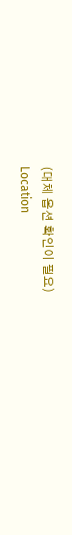(대체 옵션 확인이 필요)
Location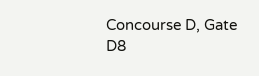Concourse D, Gate D8